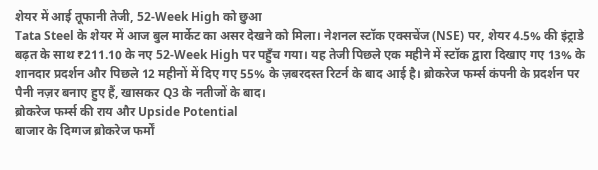शेयर में आई तूफानी तेजी, 52-Week High को छुआ
Tata Steel के शेयर में आज बुल मार्केट का असर देखने को मिला। नेशनल स्टॉक एक्सचेंज (NSE) पर, शेयर 4.5% की इंट्राडे बढ़त के साथ ₹211.10 के नए 52-Week High पर पहुँच गया। यह तेजी पिछले एक महीने में स्टॉक द्वारा दिखाए गए 13% के शानदार प्रदर्शन और पिछले 12 महीनों में दिए गए 55% के ज़बरदस्त रिटर्न के बाद आई है। ब्रोकरेज फर्म्स कंपनी के प्रदर्शन पर पैनी नज़र बनाए हुए हैं, खासकर Q3 के नतीजों के बाद।
ब्रोकरेज फर्म्स की राय और Upside Potential
बाजार के दिग्गज ब्रोकरेज फर्मों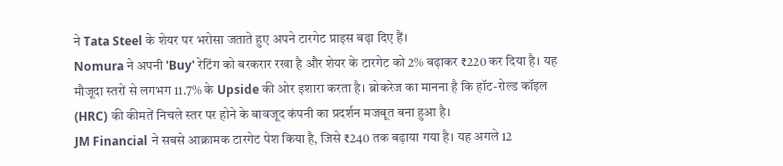ने Tata Steel के शेयर पर भरोसा जताते हुए अपने टारगेट प्राइस बढ़ा दिए हैं।
Nomura ने अपनी 'Buy' रेटिंग को बरकरार रखा है और शेयर के टारगेट को 2% बढ़ाकर ₹220 कर दिया है। यह मौजूदा स्तरों से लगभग 11.7% के Upside की ओर इशारा करता है। ब्रोकरेज का मानना है कि हॉट-रोल्ड कॉइल (HRC) की कीमतें निचले स्तर पर होने के बावजूद कंपनी का प्रदर्शन मजबूत बना हुआ है।
JM Financial ने सबसे आक्रामक टारगेट पेश किया है, जिसे ₹240 तक बढ़ाया गया है। यह अगले 12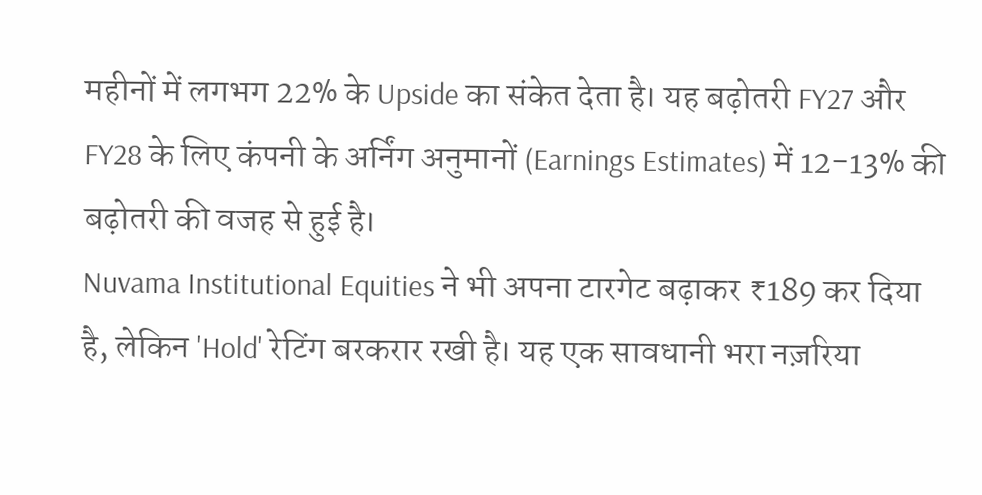महीनों में लगभग 22% के Upside का संकेत देता है। यह बढ़ोतरी FY27 और FY28 के लिए कंपनी के अर्निंग अनुमानों (Earnings Estimates) में 12-13% की बढ़ोतरी की वजह से हुई है।
Nuvama Institutional Equities ने भी अपना टारगेट बढ़ाकर ₹189 कर दिया है, लेकिन 'Hold' रेटिंग बरकरार रखी है। यह एक सावधानी भरा नज़रिया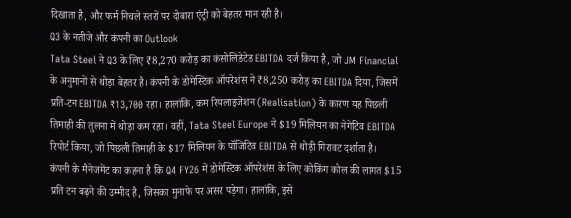दिखाता है, और फर्म निचले स्तरों पर दोबारा एंट्री को बेहतर मान रही है।
Q3 के नतीजे और कंपनी का Outlook
Tata Steel ने Q3 के लिए ₹8,270 करोड़ का कंसोलिडेटेड EBITDA दर्ज किया है, जो JM Financial के अनुमानों से थोड़ा बेहतर है। कंपनी के डोमेस्टिक ऑपरेशंस ने ₹8,250 करोड़ का EBITDA दिया, जिसमें प्रति-टन EBITDA ₹13,700 रहा। हालांकि, कम रियलाइजेशन (Realisation) के कारण यह पिछली तिमाही की तुलना में थोड़ा कम रहा। वहीं, Tata Steel Europe ने $19 मिलियन का नेगेटिव EBITDA रिपोर्ट किया, जो पिछली तिमाही के $17 मिलियन के पॉजिटिव EBITDA से थोड़ी गिरावट दर्शाता है।
कंपनी के मैनेजमेंट का कहना है कि Q4 FY26 में डोमेस्टिक ऑपरेशंस के लिए कोकिंग कोल की लागत $15 प्रति टन बढ़ने की उम्मीद है, जिसका मुनाफे पर असर पड़ेगा। हालांकि, इसे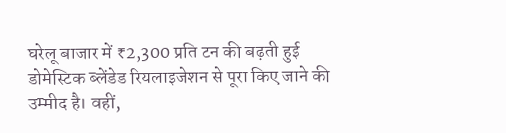घरेलू बाजार में ₹2,300 प्रति टन की बढ़ती हुई डोमेस्टिक ब्लेंडेड रियलाइजेशन से पूरा किए जाने की उम्मीद है। वहीं,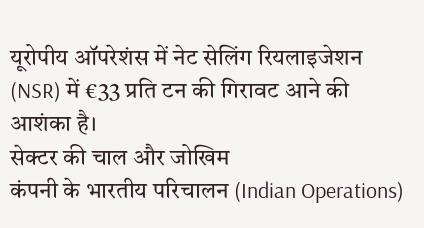यूरोपीय ऑपरेशंस में नेट सेलिंग रियलाइजेशन (NSR) में €33 प्रति टन की गिरावट आने की आशंका है।
सेक्टर की चाल और जोखिम
कंपनी के भारतीय परिचालन (Indian Operations)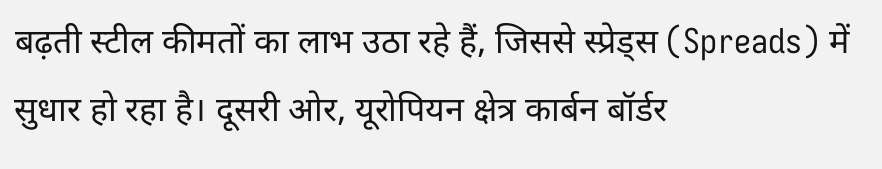बढ़ती स्टील कीमतों का लाभ उठा रहे हैं, जिससे स्प्रेड्स (Spreads) में सुधार हो रहा है। दूसरी ओर, यूरोपियन क्षेत्र कार्बन बॉर्डर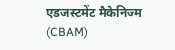एडजस्टमेंट मैकेनिज्म (CBAM)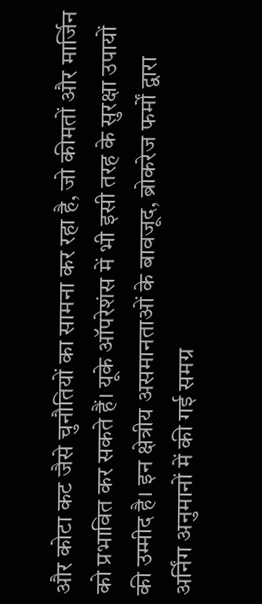और कोटा कट जैसे चुनौतियों का सामना कर रहा है, जो कीमतों और मार्जिन को प्रभावित कर सकते हैं। यूके ऑपरेशंस में भी इसी तरह के सुरक्षा उपायों की उम्मीद है। इन क्षेत्रीय असमानताओं के बावजूद, ब्रोकरेज फर्मों द्वारा अर्निंग अनुमानों में की गई समग्र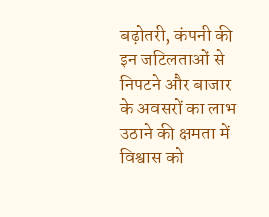बढ़ोतरी, कंपनी की इन जटिलताओं से निपटने और बाजार के अवसरों का लाभ उठाने की क्षमता में विश्वास को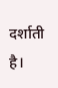दर्शाती है।